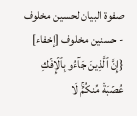صفوة البيان لحسين مخلوف - حسنين مخلوف [إخفاء]
{إِنَّ ٱلَّذِينَ جَآءُو بِٱلۡإِفۡكِ عُصۡبَةٞ مِّنكُمۡۚ لَا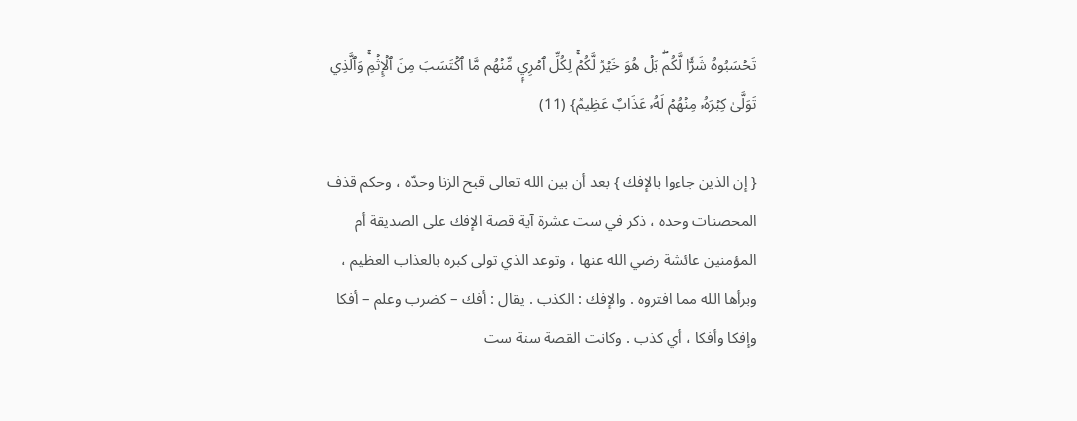تَحۡسَبُوهُ شَرّٗا لَّكُمۖ بَلۡ هُوَ خَيۡرٞ لَّكُمۡۚ لِكُلِّ ٱمۡرِيٕٖ مِّنۡهُم مَّا ٱكۡتَسَبَ مِنَ ٱلۡإِثۡمِۚ وَٱلَّذِي تَوَلَّىٰ كِبۡرَهُۥ مِنۡهُمۡ لَهُۥ عَذَابٌ عَظِيمٞ} (11)

{ إن الذين جاءوا بالإفك } بعد أن بين الله تعالى قبح الزنا وحدّه ، وحكم قذف المحصنات وحده ، ذكر في ست عشرة آية قصة الإفك على الصديقة أم المؤمنين عائشة رضي الله عنها ، وتوعد الذي تولى كبره بالعذاب العظيم ، وبرأها الله مما افتروه . والإفك : الكذب . يقال : أفك – كضرب وعلم – أفكا وإفكا وأفكا ، أي كذب . وكانت القصة سنة ست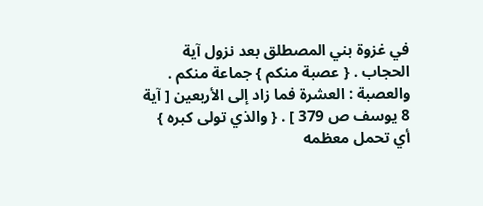في غزوة بني المصطلق بعد نزول آية الحجاب . { عصبة منكم } جماعة منكم . والعصبة : العشرة فما زاد إلى الأربعين [ آية 8 يوسف ص 379 ] . { والذي تولى كبره } أي تحمل معظمه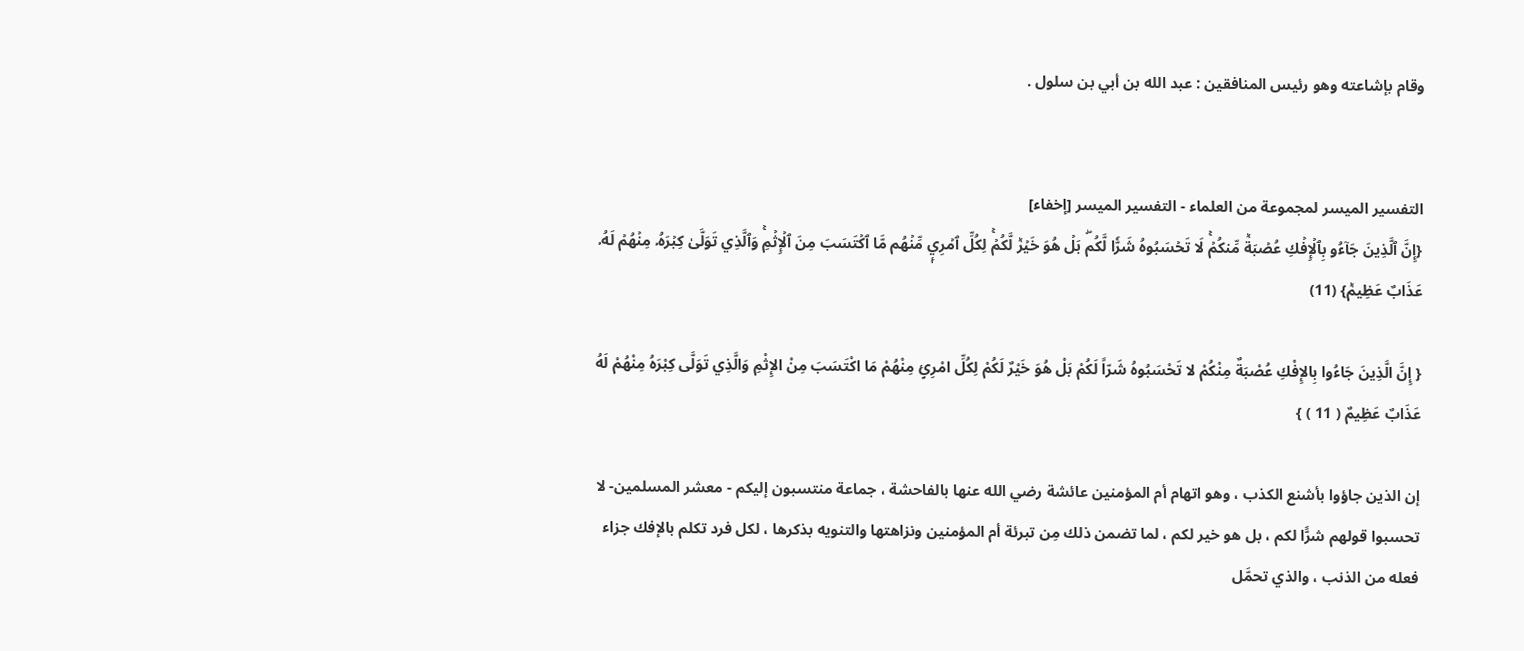وقام بإشاعته وهو رئيس المنافقين : عبد الله بن أبي بن سلول .


التفسير الميسر لمجموعة من العلماء - التفسير الميسر [إخفاء]
{إِنَّ ٱلَّذِينَ جَآءُو بِٱلۡإِفۡكِ عُصۡبَةٞ مِّنكُمۡۚ لَا تَحۡسَبُوهُ شَرّٗا لَّكُمۖ بَلۡ هُوَ خَيۡرٞ لَّكُمۡۚ لِكُلِّ ٱمۡرِيٕٖ مِّنۡهُم مَّا ٱكۡتَسَبَ مِنَ ٱلۡإِثۡمِۚ وَٱلَّذِي تَوَلَّىٰ كِبۡرَهُۥ مِنۡهُمۡ لَهُۥ عَذَابٌ عَظِيمٞ} (11)

{ إِنَّ الَّذِينَ جَاءُوا بِالإِفْكِ عُصْبَةٌ مِنْكُمْ لا تَحْسَبُوهُ شَرّاً لَكُمْ بَلْ هُوَ خَيْرٌ لَكُمْ لِكُلِّ امْرِئٍ مِنْهُمْ مَا اكْتَسَبَ مِنْ الإِثْمِ وَالَّذِي تَوَلَّى كِبْرَهُ مِنْهُمْ لَهُ عَذَابٌ عَظِيمٌ ( 11 ) }

إن الذين جاؤوا بأشنع الكذب ، وهو اتهام أم المؤمنين عائشة رضي الله عنها بالفاحشة ، جماعة منتسبون إليكم - معشر المسلمين- لا تحسبوا قولهم شرًّا لكم ، بل هو خير لكم ، لما تضمن ذلك مِن تبرئة أم المؤمنين ونزاهتها والتنويه بذكرها ، لكل فرد تكلم بالإفك جزاء فعله من الذنب ، والذي تحمَّل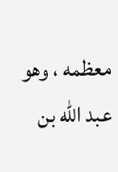معظمه ، وهو عبد الله بن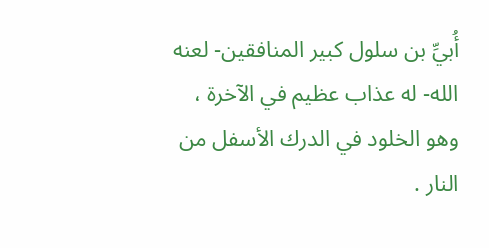أُبيِّ بن سلول كبير المنافقين- لعنه الله- له عذاب عظيم في الآخرة ، وهو الخلود في الدرك الأسفل من النار .